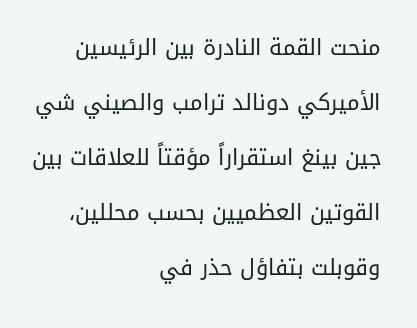منحت القمة النادرة بين الرئيسين الأميركي دونالد ترامب والصيني شي جين بينغ استقراراً مؤقتاً للعلاقات بين القوتين العظميين بحسب محللين، وقوبلت بتفاؤل حذر في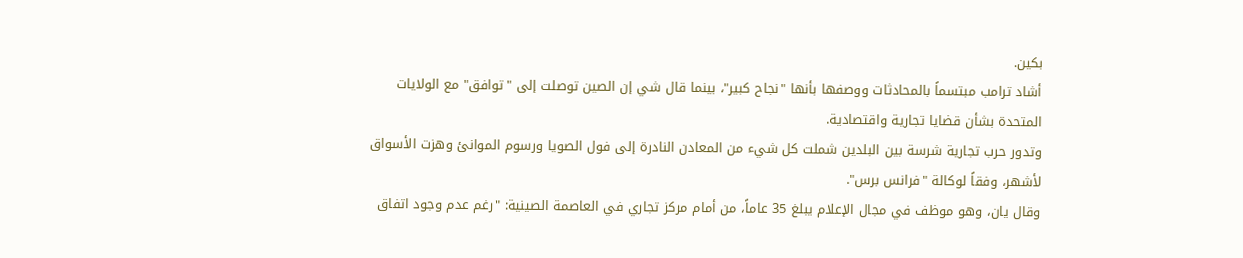بكين.
أشاد ترامب مبتسماً بالمحادثات ووصفها بأنها "نجاح كبير"، بينما قال شي إن الصين توصلت إلى "توافق" مع الولايات المتحدة بشأن قضايا تجارية واقتصادية.
وتدور حرب تجارية شرسة بين البلدين شملت كل شيء من المعادن النادرة إلى فول الصويا ورسوم الموانئ وهزت الأسواق لأشهر، وفقاً لوكالة "فرانس برس".
وقال يان، وهو موظف في مجال الإعلام يبلغ 35 عاماً، من أمام مركز تجاري في العاصمة الصينية: "رغم عدم وجود اتفاق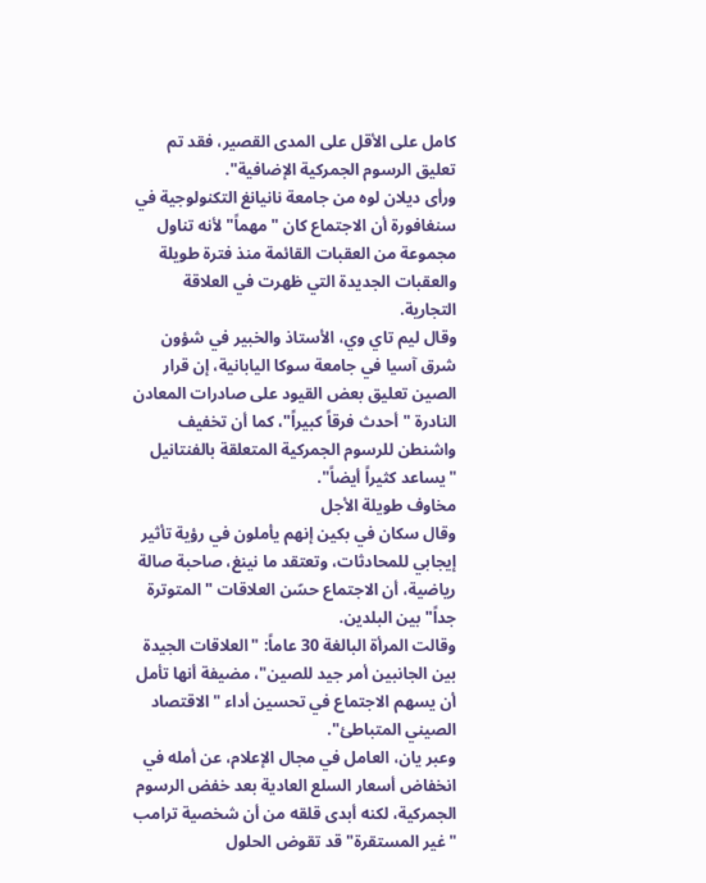كامل على الأقل على المدى القصير، فقد تم تعليق الرسوم الجمركية الإضافية".
ورأى ديلان لوه من جامعة نانيانغ التكنولوجية في سنغافورة أن الاجتماع كان "مهماً" لأنه تناول مجموعة من العقبات القائمة منذ فترة طويلة والعقبات الجديدة التي ظهرت في العلاقة التجارية.
وقال ليم تاي وي، الأستاذ والخبير في شؤون شرق آسيا في جامعة سوكا اليابانية، إن قرار الصين تعليق بعض القيود على صادرات المعادن النادرة "أحدث فرقاً كبيراً"، كما أن تخفيف واشنطن للرسوم الجمركية المتعلقة بالفنتانيل "يساعد كثيراً أيضاً".
مخاوف طويلة الأجل
وقال سكان في بكين إنهم يأملون في رؤية تأثير إيجابي للمحادثات، وتعتقد ما نينغ، صاحبة صالة رياضية، أن الاجتماع حسّن العلاقات "المتوترة جداً" بين البلدين.
وقالت المرأة البالغة 30 عاماً: "العلاقات الجيدة بين الجانبين أمر جيد للصين"، مضيفة أنها تأمل أن يسهم الاجتماع في تحسين أداء "الاقتصاد الصيني المتباطئ".
وعبر يان، العامل في مجال الإعلام، عن أمله في انخفاض أسعار السلع العادية بعد خفض الرسوم الجمركية، لكنه أبدى قلقه من أن شخصية ترامب "غير المستقرة" قد تقوض الحلول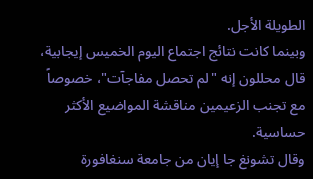الطويلة الأجل.
وبينما كانت نتائج اجتماع اليوم الخميس إيجابية، قال محللون إنه "لم تحصل مفاجآت"، خصوصاً مع تجنب الزعيمين مناقشة المواضيع الأكثر حساسية.
وقال تشونغ جا إيان من جامعة سنغافورة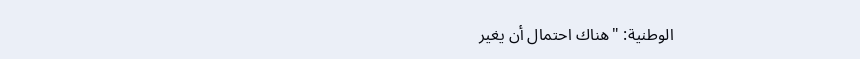الوطنية: "هناك احتمال أن يغير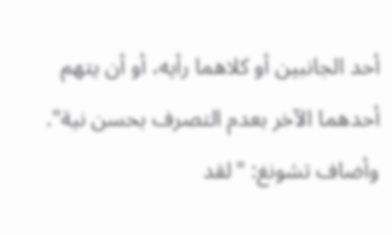أحد الجانبين أو كلاهما رأيه، أو أن يتهم أحدهما الآخر بعدم التصرف بحسن نية".
وأضاف تشونغ: "لقد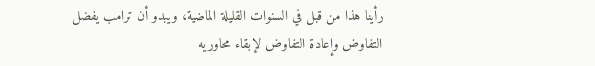رأينا هذا من قبل في السنوات القليلة الماضية، ويبدو أن ترامب يفضل التفاوض وإعادة التفاوض لإبقاء محاوريه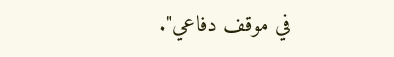في موقف دفاعي".